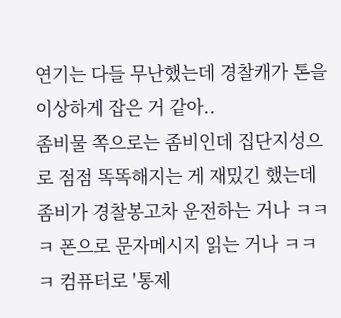연기는 다들 무난했는데 경찰캐가 톤을 이상하게 잡은 거 같아..
좀비물 쪽으로는 좀비인데 집단지성으로 점점 똑똑해지는 게 재밌긴 했는데 좀비가 경찰봉고차 운전하는 거나 ㅋㅋㅋ 폰으로 문자메시지 읽는 거나 ㅋㅋㅋ 컴퓨터로 '통제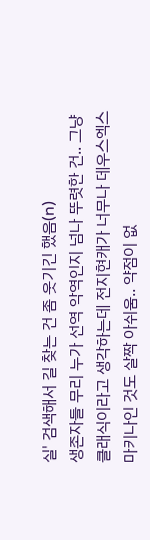실' 검색해서 길 찾는 건 좀 웃기긴 했음(n)
생존자들 무리 누가 선역 악역인지 넘나 뚜렷한 건.. 그냥 클래식이라고 생각하는데 전지현캐가 너무나 데우스엑스마키나인 것도 살짝 아쉬움.. 약점이 없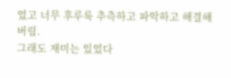었고 너무 후루룩 추측하고 파악하고 해결해버림.
그래도 재미는 있었다